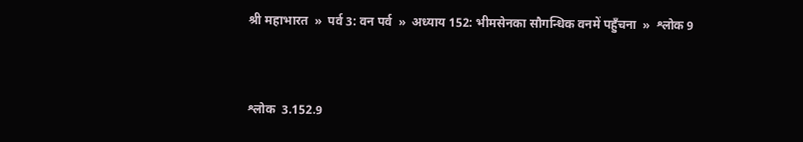श्री महाभारत  »  पर्व 3: वन पर्व  »  अध्याय 152: भीमसेनका सौगन्धिक वनमें पहुँचना  »  श्लोक 9


श्लोक  3.152.9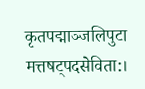कृतपद्माञ्जलिपुटा मत्तषट्पदसेविता:।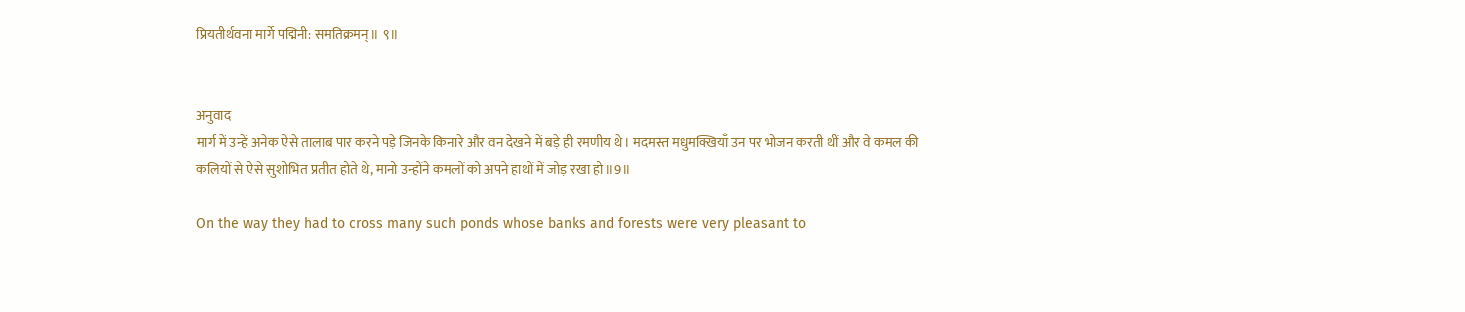प्रियतीर्थवना मार्गे पद्मिनी: समतिक्रमन्॥ ९॥


अनुवाद
मार्ग में उन्हें अनेक ऐसे तालाब पार करने पड़े जिनके किनारे और वन देखने में बड़े ही रमणीय थे। मदमस्त मधुमक्खियाँ उन पर भोजन करती थीं और वे कमल की कलियों से ऐसे सुशोभित प्रतीत होते थे, मानो उन्होंने कमलों को अपने हाथों में जोड़ रखा हो॥9॥

On the way they had to cross many such ponds whose banks and forests were very pleasant to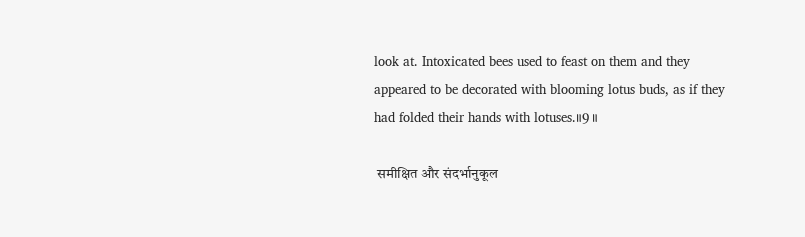look at. Intoxicated bees used to feast on them and they appeared to be decorated with blooming lotus buds, as if they had folded their hands with lotuses.॥9॥

 समीक्षित और संदर्भानुकूल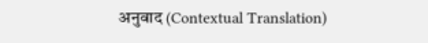अनुवाद (Contextual Translation)